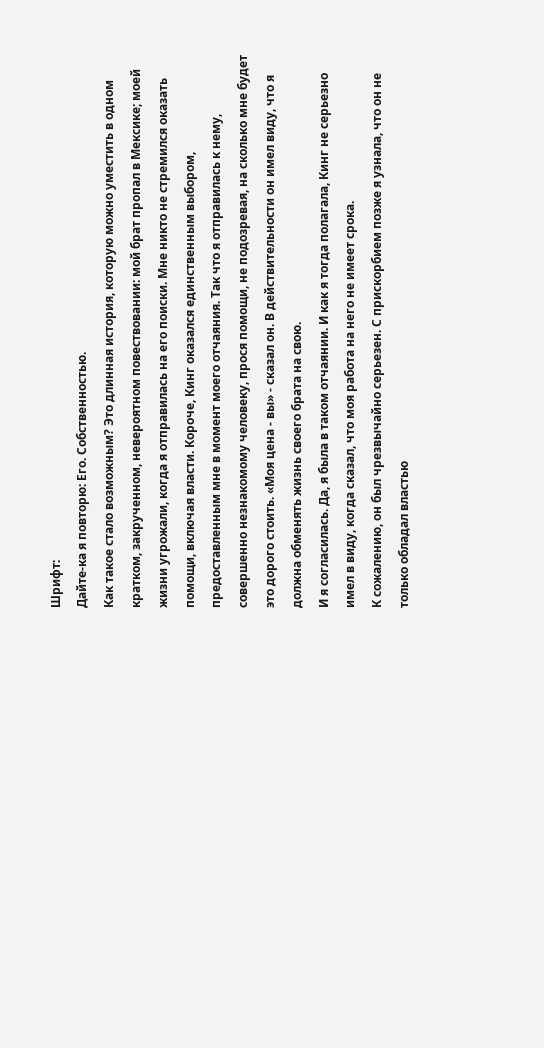Шрифт:
Дайте-ка я повторю: Его. Собственностью.
Как такое стало возможным? Это длинная история, которую можно уместить в одном кратком, закрученном, невероятном повествовании: мой брат пропал в Мексике; моей жизни угрожали, когда я отправилась на его поиски. Мне никто не стремился оказать помощи, включая власти. Короче, Кинг оказался единственным выбором, предоставленным мне в момент моего отчаяния. Так что я отправилась к нему, совершенно незнакомому человеку, прося помощи, не подозревая, на сколько мне будет это дорого стоить. «Моя цена - вы» - сказал он. В действительности он имел виду, что я должна обменять жизнь своего брата на свою.
И я согласилась. Да, я была в таком отчаянии. И как я тогда полагала, Кинг не серьезно имел в виду, когда сказал, что моя работа на него не имеет срока.
К сожалению, он был чрезвычайно серьезен. С прискорбием позже я узнала, что он не только обладал властью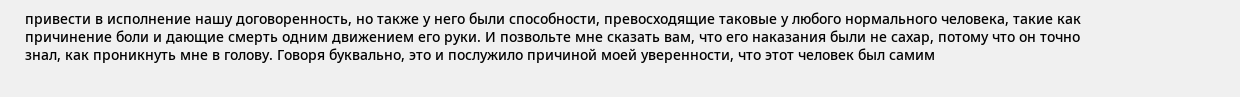привести в исполнение нашу договоренность, но также у него были способности, превосходящие таковые у любого нормального человека, такие как причинение боли и дающие смерть одним движением его руки. И позвольте мне сказать вам, что его наказания были не сахар, потому что он точно знал, как проникнуть мне в голову. Говоря буквально, это и послужило причиной моей уверенности, что этот человек был самим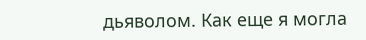дьяволом. Как еще я могла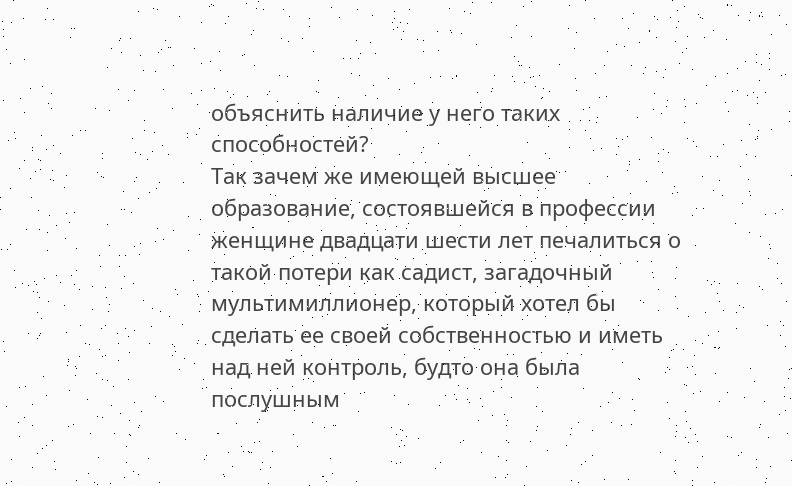объяснить наличие у него таких способностей?
Так зачем же имеющей высшее образование, состоявшейся в профессии женщине двадцати шести лет печалиться о такой потери как садист, загадочный мультимиллионер, который хотел бы сделать ее своей собственностью и иметь над ней контроль, будто она была послушным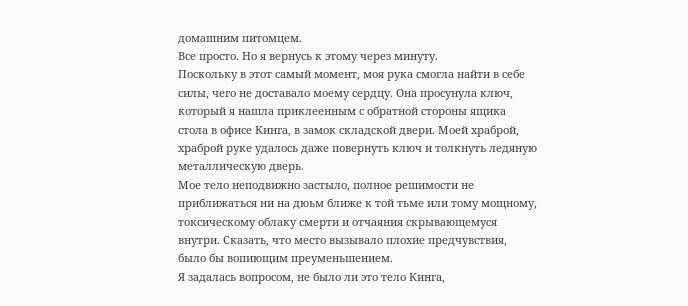домашним питомцем.
Все просто. Но я вернусь к этому через минуту.
Поскольку в этот самый момент, моя рука смогла найти в себе силы, чего не доставало моему сердцу. Она просунула ключ, который я нашла приклеенным с обратной стороны ящика стола в офисе Кинга, в замок складской двери. Моей храброй, храброй руке удалось даже повернуть ключ и толкнуть ледяную металлическую дверь.
Мое тело неподвижно застыло, полное решимости не приближаться ни на дюьм ближе к той тьме или тому мощному, токсическому облаку смерти и отчаяния скрывающемуся внутри. Сказать, что место вызывало плохие предчувствия, было бы вопиющим преуменьшением.
Я задалась вопросом, не было ли это тело Кинга,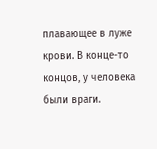плавающее в луже крови. В конце-то концов, у человека были враги.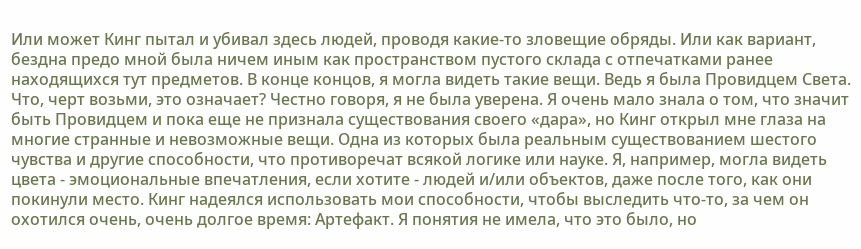Или может Кинг пытал и убивал здесь людей, проводя какие-то зловещие обряды. Или как вариант, бездна предо мной была ничем иным как пространством пустого склада с отпечатками ранее находящихся тут предметов. В конце концов, я могла видеть такие вещи. Ведь я была Провидцем Света.
Что, черт возьми, это означает? Честно говоря, я не была уверена. Я очень мало знала о том, что значит быть Провидцем и пока еще не признала существования своего «дара», но Кинг открыл мне глаза на многие странные и невозможные вещи. Одна из которых была реальным существованием шестого чувства и другие способности, что противоречат всякой логике или науке. Я, например, могла видеть цвета - эмоциональные впечатления, если хотите - людей и/или объектов, даже после того, как они покинули место. Кинг надеялся использовать мои способности, чтобы выследить что-то, за чем он охотился очень, очень долгое время: Артефакт. Я понятия не имела, что это было, но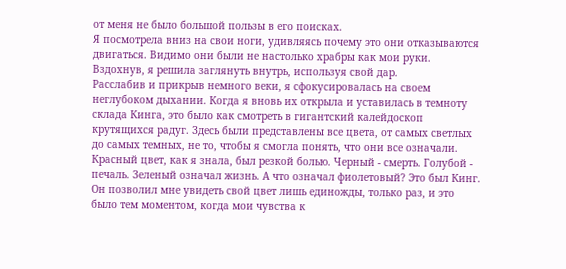от меня не было большой пользы в его поисках.
Я посмотрела вниз на свои ноги, удивляясь почему это они отказываются двигаться. Видимо они были не настолько храбры как мои руки. Вздохнув, я решила заглянуть внутрь, используя свой дар.
Расслабив и прикрыв немного веки, я сфокусировалась на своем неглубоком дыхании. Когда я вновь их открыла и уставилась в темноту склада Кинга, это было как смотреть в гигантский калейдоскоп крутящихся радуг. Здесь были представлены все цвета, от самых светлых до самых темных, не то, чтобы я смогла понять, что они все означали. Красный цвет, как я знала, был резкой болью. Черный - смерть. Голубой - печаль. Зеленый означал жизнь. А что означал фиолетовый? Это был Кинг. Он позволил мне увидеть свой цвет лишь единожды, только раз, и это было тем моментом, когда мои чувства к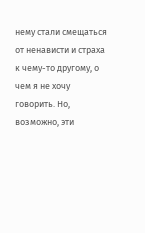нему стали смещаться от ненависти и страха к чему-то другому, о чем я не хочу говорить. Но, возможно, эти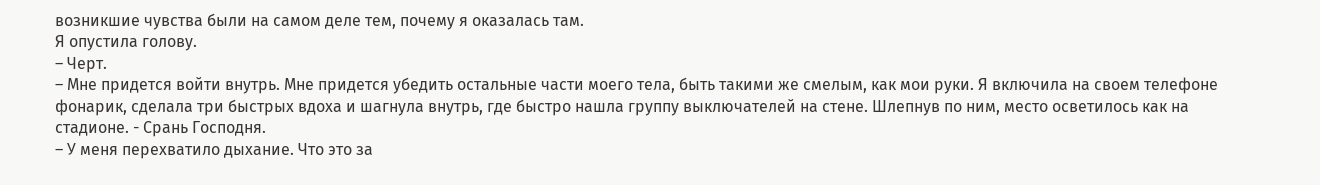возникшие чувства были на самом деле тем, почему я оказалась там.
Я опустила голову.
– Черт.
– Мне придется войти внутрь. Мне придется убедить остальные части моего тела, быть такими же смелым, как мои руки. Я включила на своем телефоне фонарик, сделала три быстрых вдоха и шагнула внутрь, где быстро нашла группу выключателей на стене. Шлепнув по ним, место осветилось как на стадионе. - Срань Господня.
– У меня перехватило дыхание. Что это за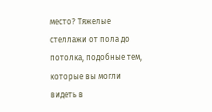место? Тяжелые стеллажи от пола до потолка, подобные тем, которые вы могли видеть в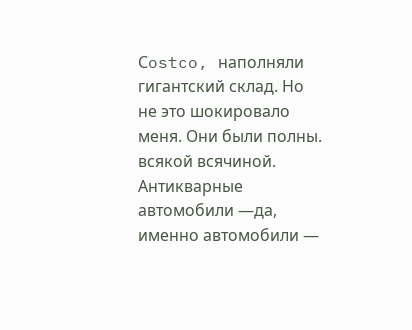Сostco, наполняли гигантский склад. Но не это шокировало меня. Они были полны. всякой всячиной. Антикварные автомобили —да, именно автомобили —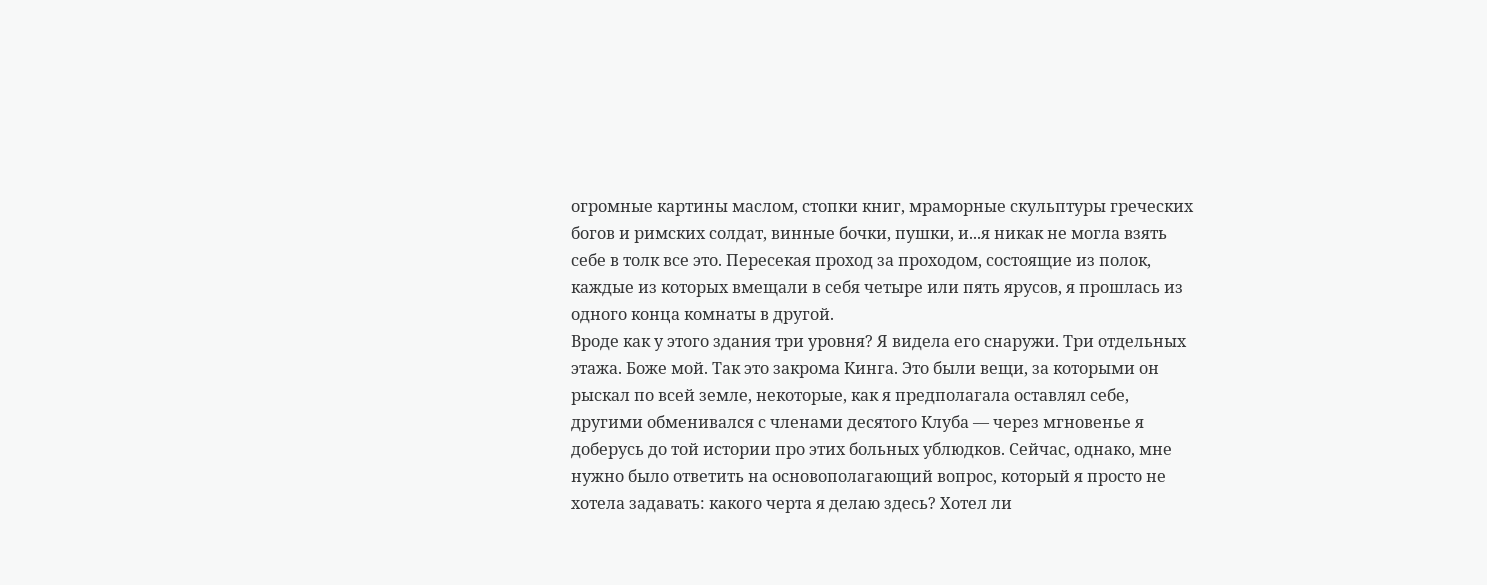огромные картины маслом, стопки книг, мраморные скульптуры греческих богов и римских солдат, винные бочки, пушки, и...я никак не могла взять себе в толк все это. Пересекая проход за проходом, состоящие из полок, каждые из которых вмещали в себя четыре или пять ярусов, я прошлась из одного конца комнаты в другой.
Вроде как у этого здания три уровня? Я видела его снаружи. Три отдельных этажа. Боже мой. Так это закрома Кинга. Это были вещи, за которыми он рыскал по всей земле, некоторые, как я предполагала оставлял себе, другими обменивался с членами десятого Клуба — через мгновенье я доберусь до той истории про этих больных ублюдков. Сейчас, однако, мне нужно было ответить на основополагающий вопрос, который я просто не хотела задавать: какого черта я делаю здесь? Хотел ли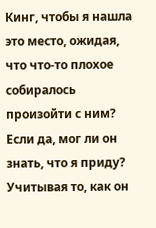Кинг, чтобы я нашла это место, ожидая, что что-то плохое собиралось произойти с ним? Если да, мог ли он знать, что я приду? Учитывая то, как он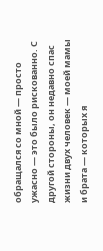обращался со мной — просто ужасно — это было рискованно. С другой стороны, он недавно спас жизни двух человек — моей мамы и брата — которых я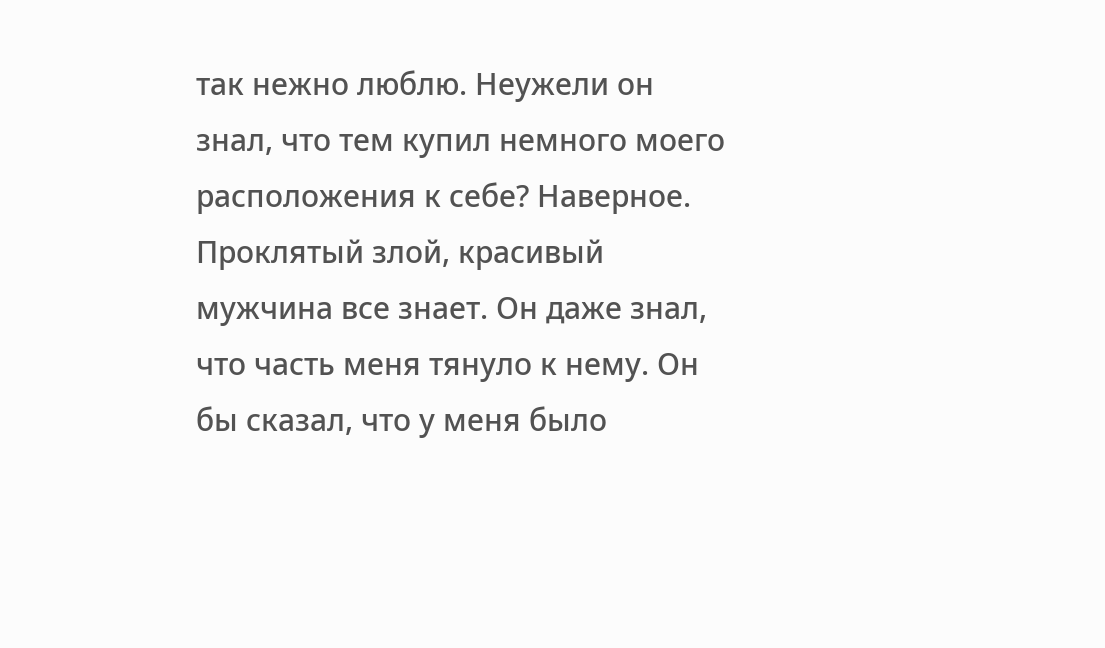так нежно люблю. Неужели он знал, что тем купил немного моего расположения к себе? Наверное. Проклятый злой, красивый мужчина все знает. Он даже знал, что часть меня тянуло к нему. Он бы сказал, что у меня было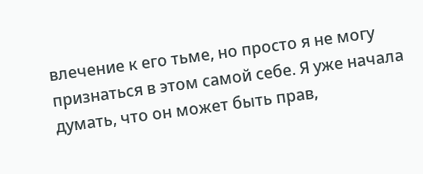влечение к его тьме, но просто я не могу признаться в этом самой себе. Я уже начала думать, что он может быть прав,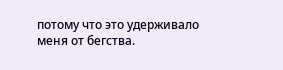потому что это удерживало меня от бегства.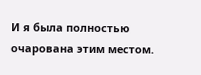И я была полностью очарована этим местом.